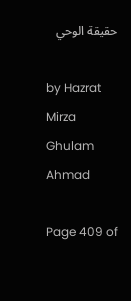حقيقة الوحي

by Hazrat Mirza Ghulam Ahmad

Page 409 of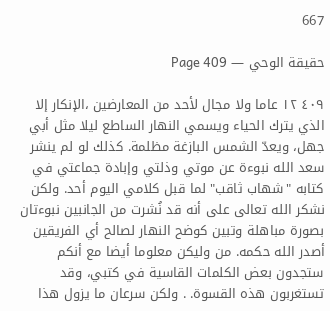667

حقيقة الوحي — Page 409

٤٠٩ ١٢ عاما ولا مجال لأحد من المعارضين ،الإنكار إلا الذي يترك الحياء ويسمي النهار الساطع ليلا مثل أبي جهل، ويعدّ الشمس البازغة مظلمة. كذلك لو لم ينشر سعد الله نبوءة عن موتي وذلتي وإبادة جماعتي في كتابه "شهاب ثاقب" لما قبل كلامي اليوم أحد. ولكن نشكر الله تعالى على أنه قد نُشرت من الجانبين نبوءتان بصورة مباهلة وتبين كوضح النهار لصالح أي الفريقين أصدر الله حكمه. من وليكن معلوما أيضا مع أنكم ستجدون بعض الكلمات القاسية في كتبي، وقد تستغربون هذه القسوة. . ولكن سرعان ما يزول هذا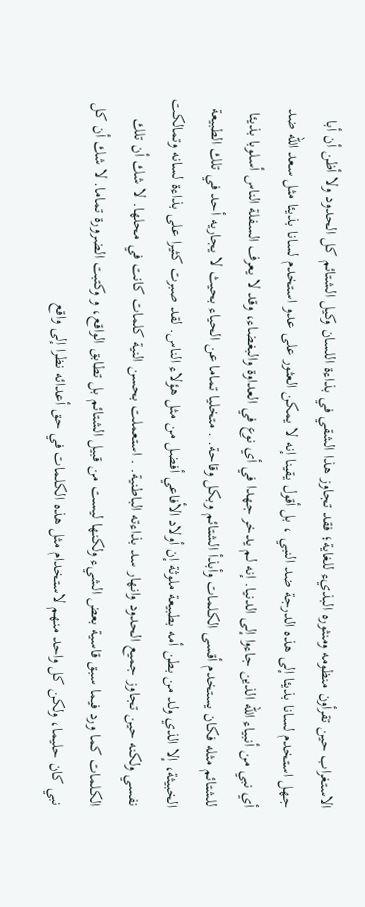الاستغراب حين تقرأون منظومه ومنثوره البذيء للغاية؛ فقد تجاوز هذا الشقي في بذاءة اللسان وكيل الشتائم كل الحدود ولا أظن أن أبا جهل استخدم لسانا بذيئا إلى هذه الدرجة ضد النبي ، بل أقول يقينا إنه لا يمكن العثور على عدو استخدم لسانا بذيئا مثل سعد الله ضد أي نبي من أنبياء الله الذين جاءوا إلى الدنيا. إنه لم يدخر جهدا في أي نوع في العداوة والبغضاء، وقد لا يعرف السفلة الناس أسلوبا بذيئا للشتائم مثله فكان يستخدم أقسى الكلمات وأبذأ الشتائم وبكل وقاحة. . متخليا تماما عن الحياء بحيث لا يجاريه أحد في تلك الطبيعة الخبيثة، إلا الذي ولد من بطن أمه بطبيعة ملوثة إن أولاد الأفاعي أفضل من مثل هؤلاء الناس. لقد صبرت كثيرا على بذاءة لسانه وتمالكت نفسي ولكنه حين تجاوز جميع الحدود وانهار سد بذاءته الباطنية. . استعملت بحسن النية كلمات كانت في محلها. لا شك أن تلك الكلمات كما ورد فيما سبق قاسية بعض الشيء ولكنها ليست من قبيل الشتائم بل تطابق الواقع، و وكتبت الضرورة تماما. لا شك أن كل نبي كان حليما، ولكن كل واحد منهم لاستخدام مثل هذه الكلمات في حق أعدائه نظرا إلى واقع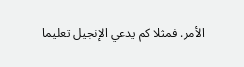الأمر. فمثلا كم يدعي الإنجيل تعليما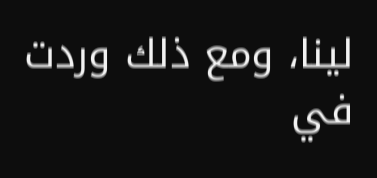لينا، ومع ذلك وردت في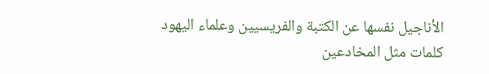الأناجيل نفسها عن الكتبة والفريسيين وعلماء اليهود كلمات مثل المخادعين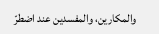والمكارين، والمفسدين عند اضطرّ